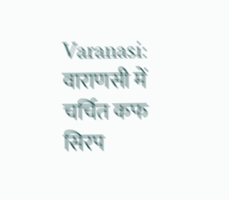Varanasi: वाराणसी में चर्चित कफ सिरप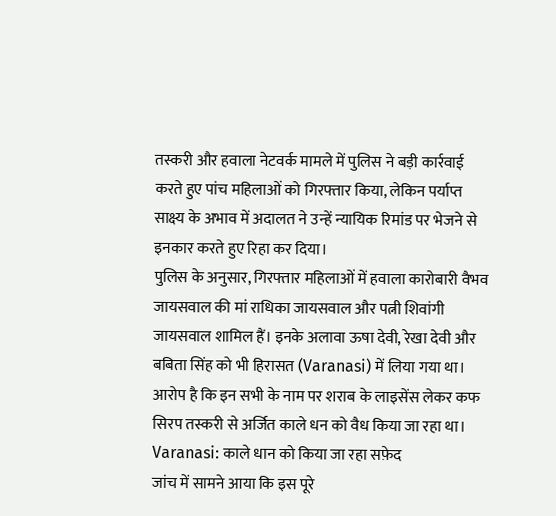तस्करी और हवाला नेटवर्क मामले में पुलिस ने बड़ी कार्रवाई करते हुए पांच महिलाओं को गिरफ्तार किया, लेकिन पर्याप्त साक्ष्य के अभाव में अदालत ने उन्हें न्यायिक रिमांड पर भेजने से इनकार करते हुए रिहा कर दिया।
पुलिस के अनुसार, गिरफ्तार महिलाओं में हवाला कारोबारी वैभव जायसवाल की मां राधिका जायसवाल और पत्नी शिवांगी जायसवाल शामिल हैं। इनके अलावा ऊषा देवी, रेखा देवी और बबिता सिंह को भी हिरासत (Varanasi) में लिया गया था। आरोप है कि इन सभी के नाम पर शराब के लाइसेंस लेकर कफ सिरप तस्करी से अर्जित काले धन को वैध किया जा रहा था।
Varanasi: काले धान को किया जा रहा सफ़ेद
जांच में सामने आया कि इस पूरे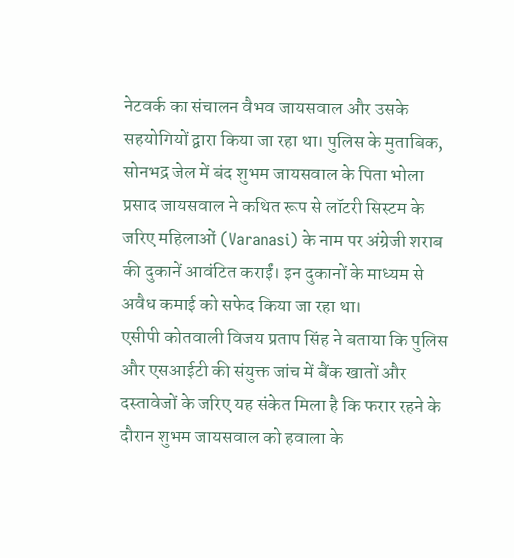नेटवर्क का संचालन वैभव जायसवाल और उसके सहयोगियों द्वारा किया जा रहा था। पुलिस के मुताबिक, सोनभद्र जेल में बंद शुभम जायसवाल के पिता भोला प्रसाद जायसवाल ने कथित रूप से लॉटरी सिस्टम के जरिए महिलाओं (Varanasi) के नाम पर अंग्रेजी शराब की दुकानें आवंटित कराईं। इन दुकानों के माध्यम से अवैध कमाई को सफेद किया जा रहा था।
एसीपी कोतवाली विजय प्रताप सिंह ने बताया कि पुलिस और एसआईटी की संयुक्त जांच में बैंक खातों और दस्तावेजों के जरिए यह संकेत मिला है कि फरार रहने के दौरान शुभम जायसवाल को हवाला के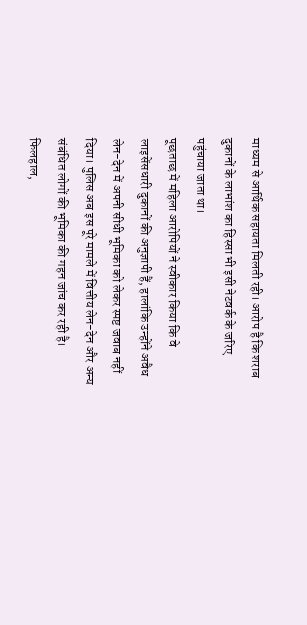माध्यम से आर्थिक सहायता मिलती रही। आरोप है कि शराब दुकानों के लाभांश का हिस्सा भी इसी नेटवर्क के जरिए पहुंचाया जाता था।
पूछताछ में महिला आरोपियों ने स्वीकार किया कि वे लाइसेंसधारी दुकानों की अनुज्ञापी हैं, हालांकि उन्होंने अवैध लेन-देन में अपनी सीधी भूमिका को लेकर स्पष्ट जवाब नहीं दिया। पुलिस अब इस पूरे मामले में वित्तीय लेन-देन और अन्य संबंधित लोगों की भूमिका की गहन जांच कर रही है।
फिलहाल,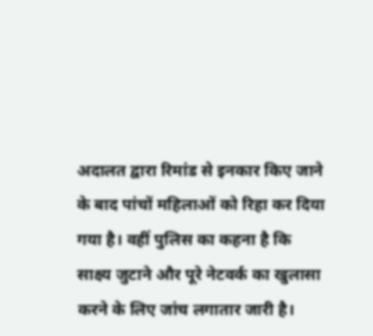अदालत द्वारा रिमांड से इनकार किए जाने के बाद पांचों महिलाओं को रिहा कर दिया गया है। वहीं पुलिस का कहना है कि साक्ष्य जुटाने और पूरे नेटवर्क का खुलासा करने के लिए जांच लगातार जारी है।